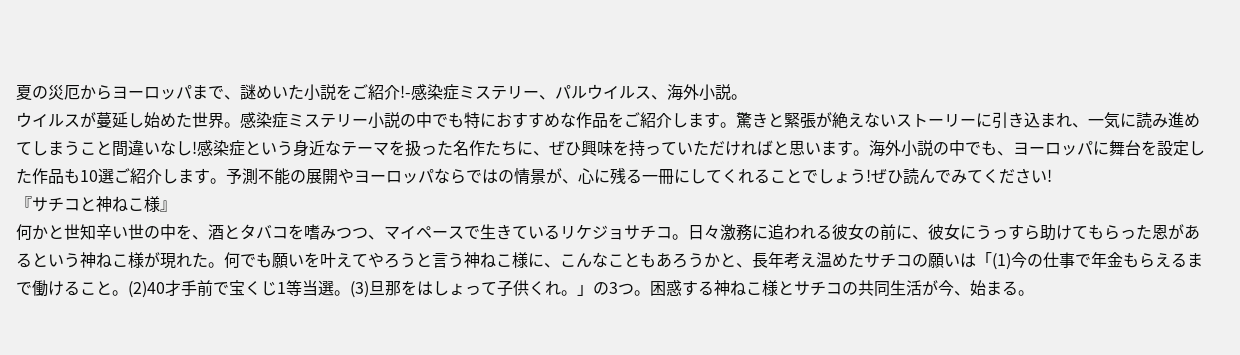夏の災厄からヨーロッパまで、謎めいた小説をご紹介!-感染症ミステリー、パルウイルス、海外小説。
ウイルスが蔓延し始めた世界。感染症ミステリー小説の中でも特におすすめな作品をご紹介します。驚きと緊張が絶えないストーリーに引き込まれ、一気に読み進めてしまうこと間違いなし!感染症という身近なテーマを扱った名作たちに、ぜひ興味を持っていただければと思います。海外小説の中でも、ヨーロッパに舞台を設定した作品も10選ご紹介します。予測不能の展開やヨーロッパならではの情景が、心に残る一冊にしてくれることでしょう!ぜひ読んでみてください!
『サチコと神ねこ様』
何かと世知辛い世の中を、酒とタバコを嗜みつつ、マイペースで生きているリケジョサチコ。日々激務に追われる彼女の前に、彼女にうっすら助けてもらった恩があるという神ねこ様が現れた。何でも願いを叶えてやろうと言う神ねこ様に、こんなこともあろうかと、長年考え温めたサチコの願いは「(1)今の仕事で年金もらえるまで働けること。(2)40才手前で宝くじ1等当選。(3)旦那をはしょって子供くれ。」の3つ。困惑する神ねこ様とサチコの共同生活が今、始まる。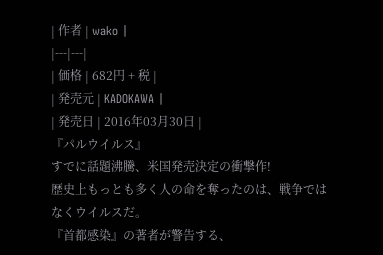| 作者 | wako |
|---|---|
| 価格 | 682円 + 税 |
| 発売元 | KADOKAWA |
| 発売日 | 2016年03月30日 |
『パルウイルス』
すでに話題沸騰、米国発売決定の衝撃作!
歴史上もっとも多く人の命を奪ったのは、戦争ではなくウイルスだ。
『首都感染』の著者が警告する、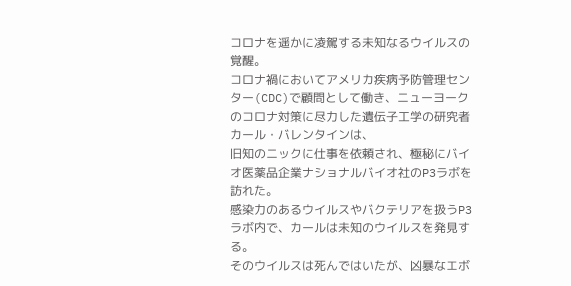コロナを遥かに凌駕する未知なるウイルスの覚醒。
コロナ禍においてアメリカ疾病予防管理センター(CDC)で顧問として働き、ニューヨークのコロナ対策に尽力した遺伝子工学の研究者カール・バレンタインは、
旧知のニックに仕事を依頼され、極秘にバイオ医薬品企業ナショナルバイオ社のP3ラボを訪れた。
感染力のあるウイルスやバクテリアを扱うP3ラボ内で、カールは未知のウイルスを発見する。
そのウイルスは死んではいたが、凶暴なエボ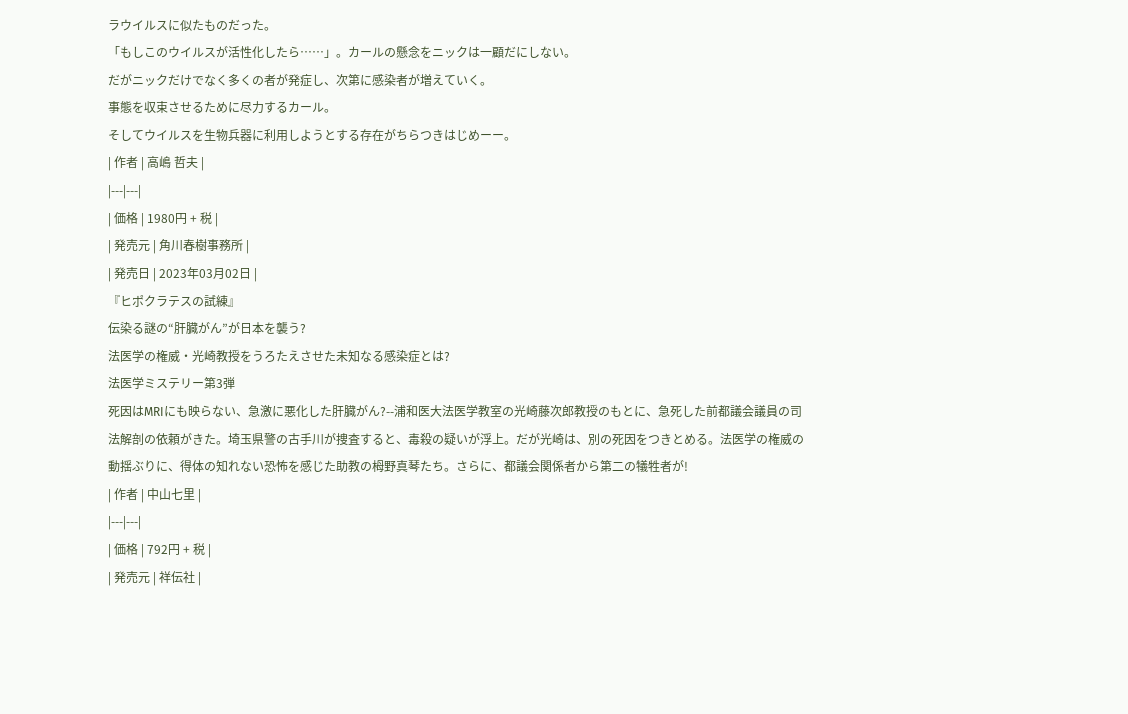ラウイルスに似たものだった。
「もしこのウイルスが活性化したら……」。カールの懸念をニックは一顧だにしない。
だがニックだけでなく多くの者が発症し、次第に感染者が増えていく。
事態を収束させるために尽力するカール。
そしてウイルスを生物兵器に利用しようとする存在がちらつきはじめーー。
| 作者 | 高嶋 哲夫 |
|---|---|
| 価格 | 1980円 + 税 |
| 発売元 | 角川春樹事務所 |
| 発売日 | 2023年03月02日 |
『ヒポクラテスの試練』
伝染る謎の“肝臓がん”が日本を襲う?
法医学の権威・光崎教授をうろたえさせた未知なる感染症とは?
法医学ミステリー第3弾
死因はMRIにも映らない、急激に悪化した肝臓がん?--浦和医大法医学教室の光崎藤次郎教授のもとに、急死した前都議会議員の司法解剖の依頼がきた。埼玉県警の古手川が捜査すると、毒殺の疑いが浮上。だが光崎は、別の死因をつきとめる。法医学の権威の動揺ぶりに、得体の知れない恐怖を感じた助教の栂野真琴たち。さらに、都議会関係者から第二の犠牲者が!
| 作者 | 中山七里 |
|---|---|
| 価格 | 792円 + 税 |
| 発売元 | 祥伝社 |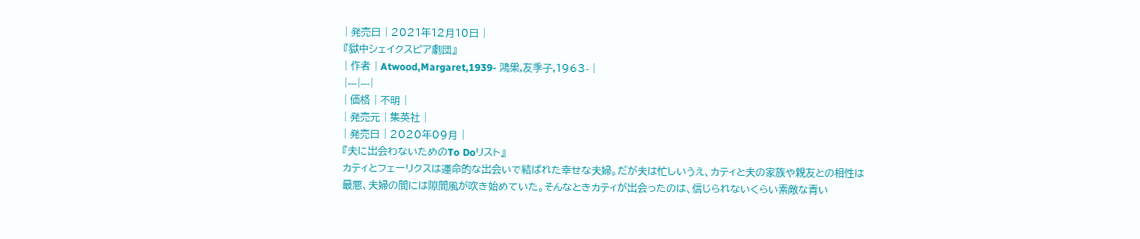| 発売日 | 2021年12月10日 |
『獄中シェイクスピア劇団』
| 作者 | Atwood,Margaret,1939- 鴻巣,友季子,1963- |
|---|---|
| 価格 | 不明 |
| 発売元 | 集英社 |
| 発売日 | 2020年09月 |
『夫に出会わないためのTo Doリスト』
カティとフェーリクスは運命的な出会いで結ばれた幸せな夫婦。だが夫は忙しいうえ、カティと夫の家族や親友との相性は最悪、夫婦の間には隙間風が吹き始めていた。そんなときカティが出会ったのは、信じられないくらい素敵な青い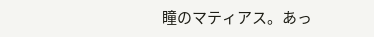瞳のマティアス。あっ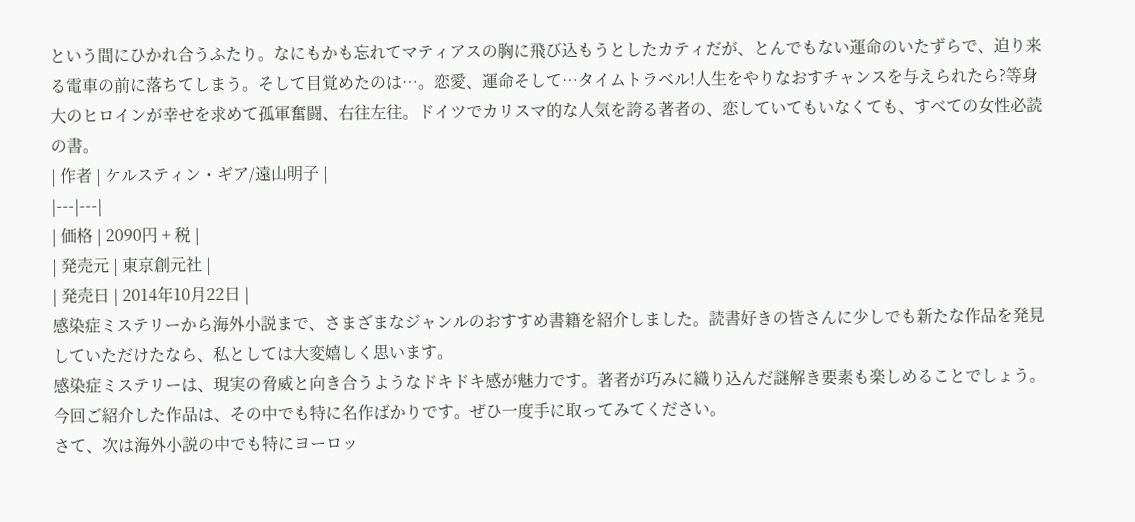という間にひかれ合うふたり。なにもかも忘れてマティアスの胸に飛び込もうとしたカティだが、とんでもない運命のいたずらで、迫り来る電車の前に落ちてしまう。そして目覚めたのは…。恋愛、運命そして…タイムトラベル!人生をやりなおすチャンスを与えられたら?等身大のヒロインが幸せを求めて孤軍奮闘、右往左往。ドイツでカリスマ的な人気を誇る著者の、恋していてもいなくても、すべての女性必読の書。
| 作者 | ケルスティン・ギア/遠山明子 |
|---|---|
| 価格 | 2090円 + 税 |
| 発売元 | 東京創元社 |
| 発売日 | 2014年10月22日 |
感染症ミステリーから海外小説まで、さまざまなジャンルのおすすめ書籍を紹介しました。読書好きの皆さんに少しでも新たな作品を発見していただけたなら、私としては大変嬉しく思います。
感染症ミステリーは、現実の脅威と向き合うようなドキドキ感が魅力です。著者が巧みに織り込んだ謎解き要素も楽しめることでしょう。今回ご紹介した作品は、その中でも特に名作ばかりです。ぜひ一度手に取ってみてください。
さて、次は海外小説の中でも特にヨーロッ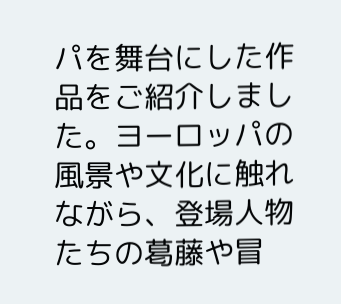パを舞台にした作品をご紹介しました。ヨーロッパの風景や文化に触れながら、登場人物たちの葛藤や冒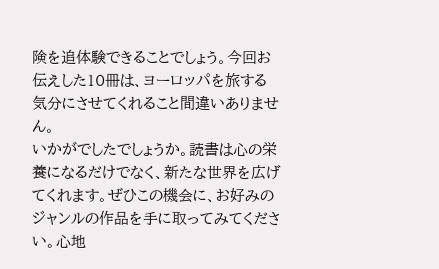険を追体験できることでしょう。今回お伝えした10冊は、ヨーロッパを旅する気分にさせてくれること間違いありません。
いかがでしたでしょうか。読書は心の栄養になるだけでなく、新たな世界を広げてくれます。ぜひこの機会に、お好みのジャンルの作品を手に取ってみてください。心地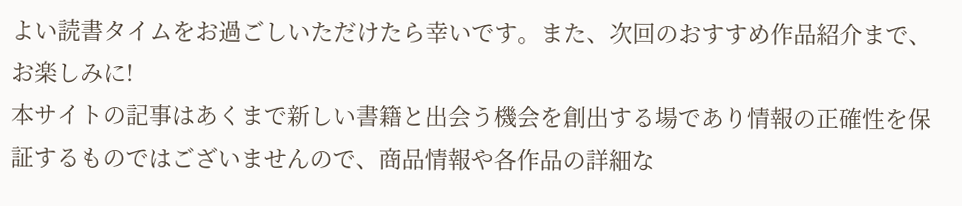よい読書タイムをお過ごしいただけたら幸いです。また、次回のおすすめ作品紹介まで、お楽しみに!
本サイトの記事はあくまで新しい書籍と出会う機会を創出する場であり情報の正確性を保証するものではございませんので、商品情報や各作品の詳細な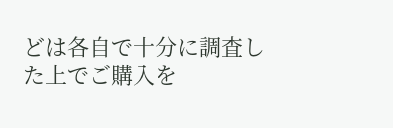どは各自で十分に調査した上でご購入を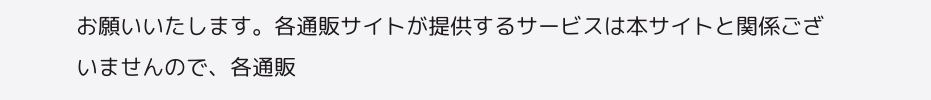お願いいたします。各通販サイトが提供するサービスは本サイトと関係ございませんので、各通販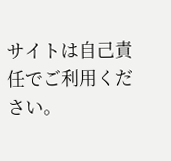サイトは自己責任でご利用ください。